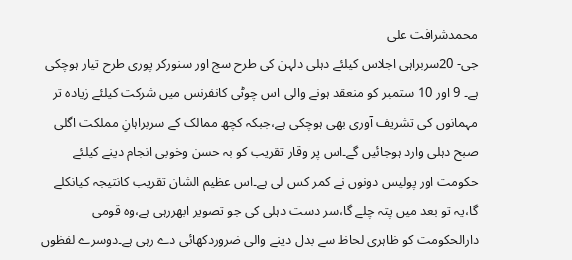محمدشرافت علی
جی- 20سربراہی اجلاس کیلئے دہلی دلہن کی طرح سج اور سنورکر پوری طرح تیار ہوچکی ہے۔ 9 اور 10 ستمبر کو منعقد ہونے والی اس چوٹی کانفرنس میں شرکت کیلئے زیادہ تر مہمانوں کی تشریف آوری بھی ہوچکی ہے،جبکہ کچھ ممالک کے سربراہانِ مملکت اگلی صبح دہلی وارد ہوجائیں گے۔اس پر وقار تقریب کو بہ حسن وخوبی انجام دینے کیلئے حکومت اور پولیس دونوں نے کمر کس لی ہے۔اس عظیم الشان تقریب کانتیجہ کیانکلے گا،یہ تو بعد میں پتہ چلے گا،سر دست دہلی کی جو تصویر ابھررہی ہے،وہ قومی دارالحکومت کو ظاہری لحاظ سے بدل دینے والی ضروردکھائی دے رہی ہے۔دوسرے لفظوں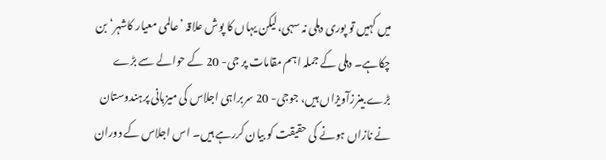میں کہیں تو پوری دہلی نہ سہی،لیکن یہاں کا پوش علاقہ ’عالمی معیار کاشہر‘ بن چکاہے۔ دہلی کے جملہ اہم مقامات پر جی- 20 کے حوالے سے بڑے بڑے بینرزآویزاں ہیں، جوجی- 20 سربراہی اجلاس کی میزبانی پرہندوستان نے نازاں ہونے کی حقیقت کو بیان کررہے ہیں۔ اس اجلاس کے دوران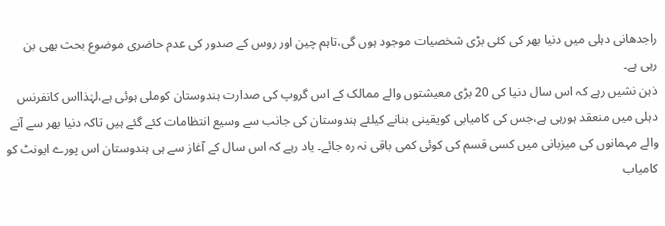راجدھانی دہلی میں دنیا بھر کی کئی بڑی شخصیات موجود ہوں گی،تاہم چین اور روس کے صدور کی عدم حاضری موضوع بحث بھی بن رہی ہے۔
ذہن نشیں رہے کہ اس سال دنیا کی 20 بڑی معیشتوں والے ممالک کے اس گروپ کی صدارت ہندوستان کوملی ہوئی ہے،لہٰذااس کانفرنس دہلی میں منعقد ہورہی ہے،جس کی کامیابی کویقینی بنانے کیلئے ہندوستان کی جانب سے وسیع انتظامات کئے گئے ہیں تاکہ دنیا بھر سے آنے والے مہمانوں کی میزبانی میں کسی قسم کی کوئی کمی باقی نہ رہ جائے۔ یاد رہے کہ اس سال کے آغاز سے ہی ہندوستان اس پورے ایونٹ کو کامیاب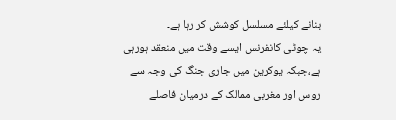بنانے کیلئے مسلسل کوشش کر رہا ہے۔
یہ چوٹی کانفرنس ایسے وقت میں منعقد ہورہی ہے،جبکہ یوکرین میں جاری جنگ کی وجہ سے روس اور مغربی ممالک کے درمیان فاصلے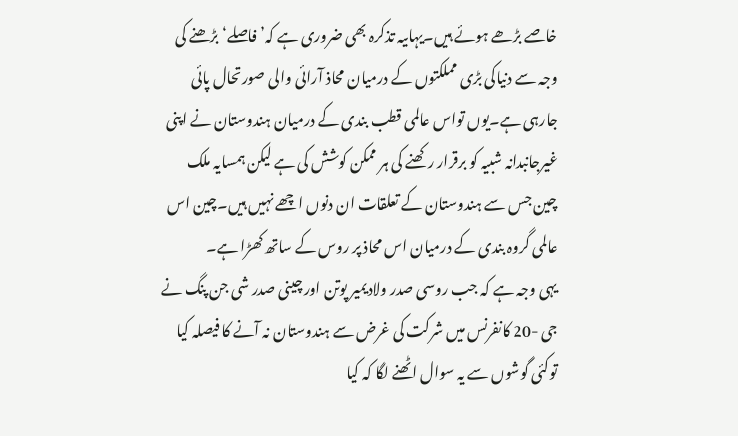خاصے بڑھے ہوئے ہیں۔یہاںیہ تذکرہ بھی ضروری ہے کہ’فاصلے‘ بڑھنے کی وجہ سے دنیاکی بڑی مملکتوں کے درمیان محاذ آرائی والی صورتحال پائی جارہی ہے۔یوں تواس عالمی قطب بندی کے درمیان ہندوستان نے اپنی غیرجانبدانہ شبیہ کو برقرار رکھنے کی ہر ممکن کوشش کی ہے لیکن ہمسایہ ملک چین جس سے ہندوستان کے تعلقات ان دنوں اچھے نہیں ہیں۔چین اس عالمی گروہ بندی کے درمیان اس محاذ پر روس کے ساتھ کھڑا ہے۔
یہی وجہ ہے کہ جب روسی صدر ولادیمیر پوتن اور چینی صدر شی جن پنگ نے جی -20 کانفرنس میں شرکت کی غرض سے ہندوستان نہ آنے کا فیصلہ کیا توکئی گوشوں سے یہ سوال اٹھنے لگا کہ کیا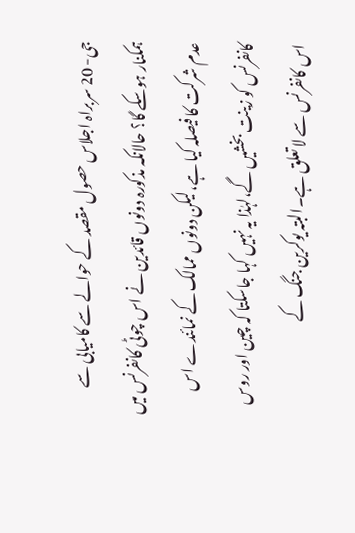جی- 20 سربراہ اجلاس حصول مقصد کے حوالے سے کامیابی سے ہمکنار ہوسکے گا؟ حالانکہ مذکورہ دونوں قائدین نے اس چوٹی کانفرنس میں عدم شرکت کا فیصلہ کیا ہے،لیکن دونوں ممالک کے نمائندے اس کانفرنس کو زینت بخشیں گے،لہٰذا یہ نہیں کہا جاسکتا کہ چین اور روس اس کانفرنس سے لا تعلق ہے۔البتہ یوکرین جنگ کے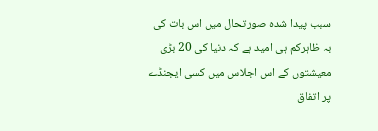سبب پیدا شدہ صورتحال میں اس بات کی بہ ظاہرکم ہی امید ہے کہ دنیا کی 20 بڑی معیشتوں کے اس اجلاس میں کسی ایجنڈے پر اتفاق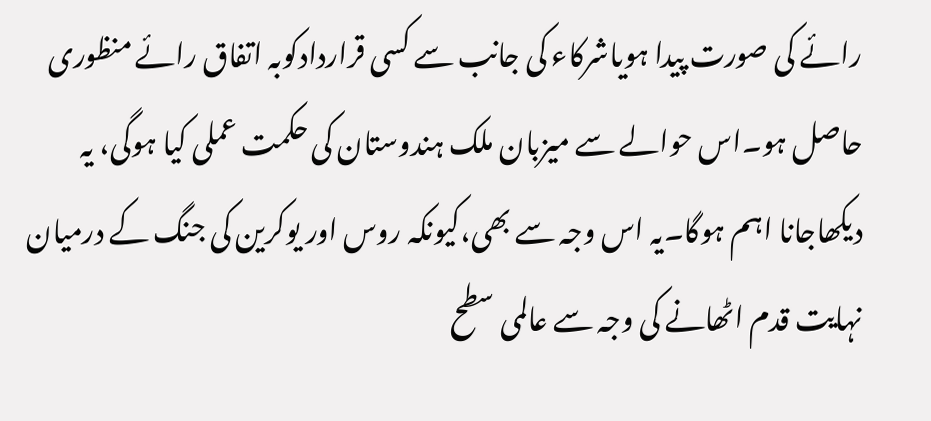رائے کی صورت پیدا ہویاشرکاء کی جانب سے کسی قراردادکوبہ اتفاق رائے منظوری حاصل ہو۔اس حوالے سے میزبان ملک ہندوستان کی حکمت عملی کیا ہوگی، یہ دیکھاجانا اہم ہوگا۔یہ اس وجہ سے بھی،کیونکہ روس اور یوکرین کی جنگ کے درمیان نہایت قدم اٹھانے کی وجہ سے عالمی سطح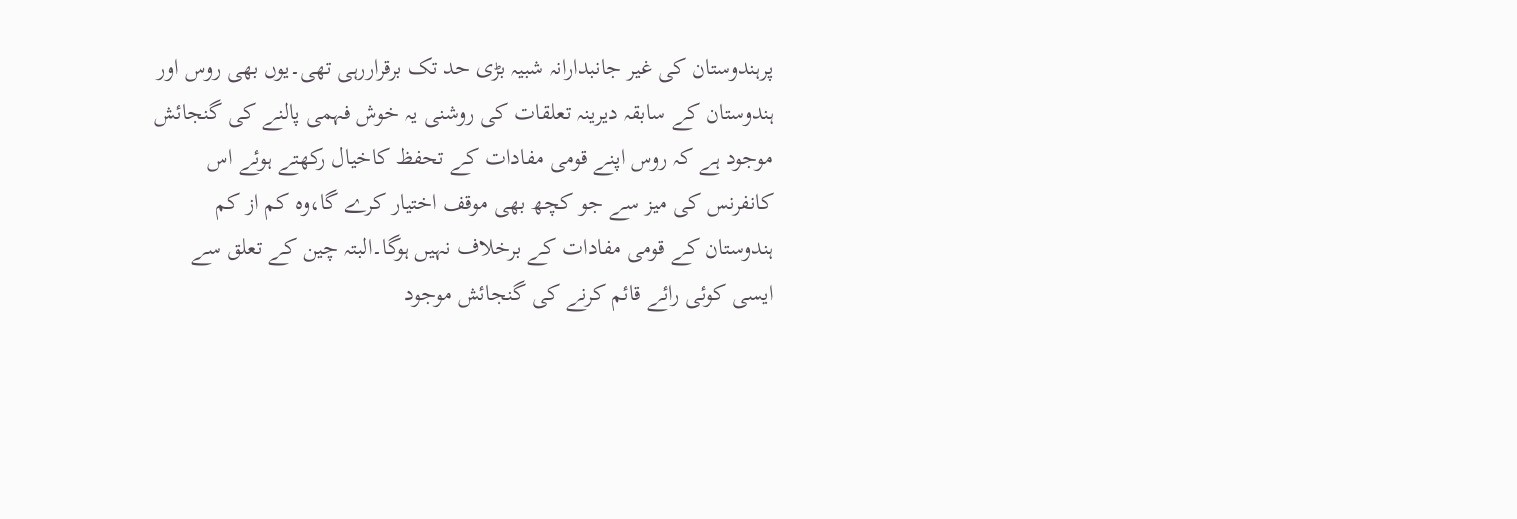پرہندوستان کی غیر جانبدارانہ شبیہ بڑی حد تک برقراررہی تھی۔یوں بھی روس اور ہندوستان کے سابقہ دیرینہ تعلقات کی روشنی یہ خوش فہمی پالنے کی گنجائش موجود ہے کہ روس اپنے قومی مفادات کے تحفظ کاخیال رکھتے ہوئے اس کانفرنس کی میز سے جو کچھ بھی موقف اختیار کرے گا،وہ کم از کم ہندوستان کے قومی مفادات کے برخلاف نہیں ہوگا۔البتہ چین کے تعلق سے ایسی کوئی رائے قائم کرنے کی گنجائش موجود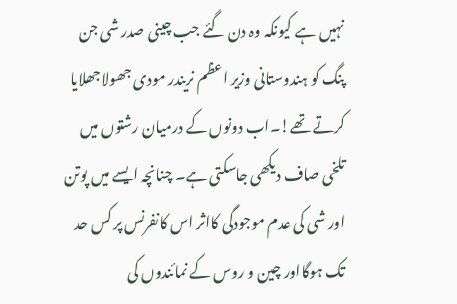نہیں ہے کیونکہ وہ دن گئے جب چینی صدر شی جن پنگ کو ہندوستانی وزیر اعظم نریندر مودی جھولاجھلایا کرتے تھے!۔اب دونوں کے درمیان رشتوں میں تلخی صاف دیکھی جاسکتی ہے۔ چنانچہ ایسے میں پوتن اور شی کی عدم موجودگی کااثر اس کانفرنس پر کس حد تک ہوگااور چین و روس کے نمائندوں کی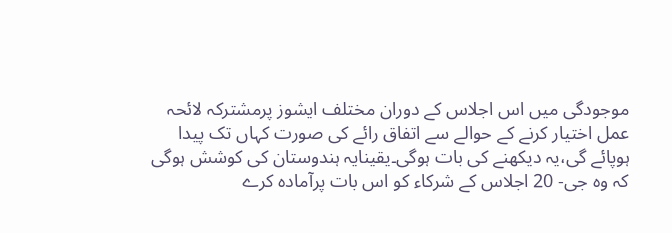موجودگی میں اس اجلاس کے دوران مختلف ایشوز پرمشترکہ لائحہ عمل اختیار کرنے کے حوالے سے اتفاق رائے کی صورت کہاں تک پیدا ہوپائے گی،یہ دیکھنے کی بات ہوگی۔یقینایہ ہندوستان کی کوشش ہوگی کہ وہ جی- 20 اجلاس کے شرکاء کو اس بات پرآمادہ کرے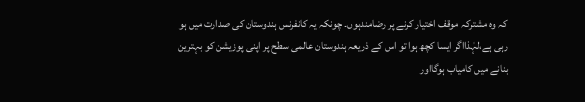کہ وہ مشترکہ موقف اختیار کرنے پر رضامندہوں۔ چونکہ یہ کانفرنس ہندوستان کی صدارت میں ہو رہی ہے،لہٰذااگر ایسا کچھ ہوا تو اس کے ذریعہ ہندوستان عالمی سطح پر اپنی پوزیشن کو بہترین بنانے میں کامیاب ہوگااور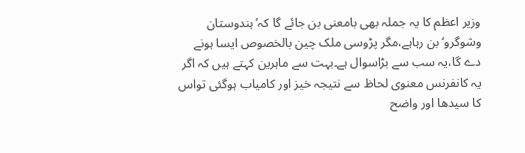وزیر اعظم کا یہ جملہ بھی بامعنی بن جائے گا کہ’ہندوستان وشوگرو‘بن رہاہے،مگر پڑوسی ملک چین بالخصوص ایسا ہونے دے گا،یہ سب سے بڑاسوال ہے۔بہت سے ماہرین کہتے ہیں کہ اگر یہ کانفرنس معنوی لحاظ سے نتیجہ خیز اور کامیاب ہوگئی تواس کا سیدھا اور واضح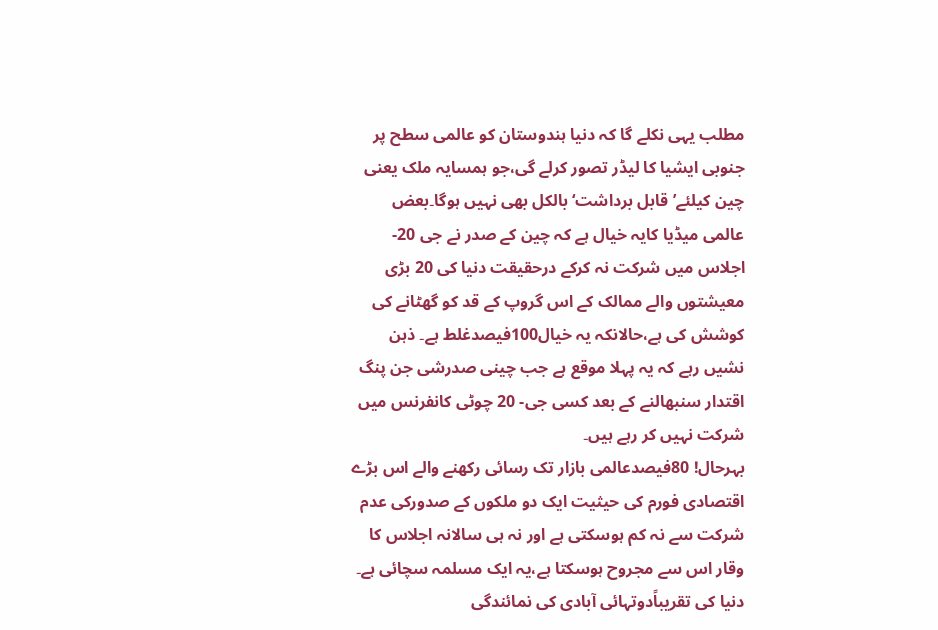مطلب یہی نکلے گا کہ دنیا ہندوستان کو عالمی سطح پر جنوبی ایشیا کا لیڈر تصور کرلے گی،جو ہمسایہ ملک یعنی چین کیلئے’قابل برداشت‘ بالکل بھی نہیں ہوگا۔بعض عالمی میڈیا کایہ خیال ہے کہ چین کے صدر نے جی 20-اجلاس میں شرکت نہ کرکے درحقیقت دنیا کی 20 بڑی معیشتوں والے ممالک کے اس گروپ کے قد کو گھٹانے کی کوشش کی ہے،حالانکہ یہ خیال100فیصدغلط ہے۔ ذہن نشیں رہے کہ یہ پہلا موقع ہے جب چینی صدرشی جن پنگ اقتدار سنبھالنے کے بعد کسی جی- 20 چوٹی کانفرنس میں شرکت نہیں کر رہے ہیں۔
بہرحال! 80فیصدعالمی بازار تک رسائی رکھنے والے اس بڑے اقتصادی فورم کی حیثیت ایک دو ملکوں کے صدورکی عدم شرکت سے نہ کم ہوسکتی ہے اور نہ ہی سالانہ اجلاس کا وقار اس سے مجروح ہوسکتا ہے،یہ ایک مسلمہ سچائی ہے۔ دنیا کی تقریباًدوتہائی آبادی کی نمائندگی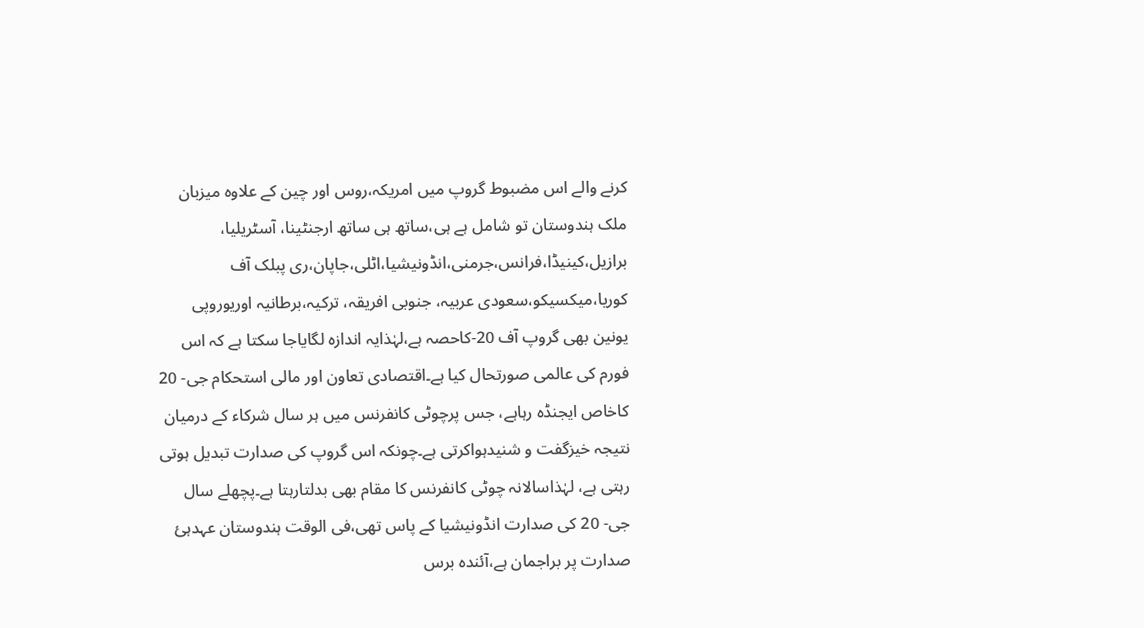کرنے والے اس مضبوط گروپ میں امریکہ،روس اور چین کے علاوہ میزبان ملک ہندوستان تو شامل ہے ہی،ساتھ ہی ساتھ ارجنٹینا، آسٹریلیا، برازیل،کینیڈا،فرانس،جرمنی،انڈونیشیا،اٹلی،جاپان،ری پبلک آف کوریا،میکسیکو،سعودی عربیہ، جنوبی افریقہ، ترکیہ،برطانیہ اوریوروپی یونین بھی گروپ آف 20-کاحصہ ہے،لہٰذایہ اندازہ لگایاجا سکتا ہے کہ اس فورم کی عالمی صورتحال کیا ہے۔اقتصادی تعاون اور مالی استحکام جی- 20 کاخاص ایجنڈہ رہاہے، جس پرچوٹی کانفرنس میں ہر سال شرکاء کے درمیان نتیجہ خیزگفت و شنیدہواکرتی ہے۔چونکہ اس گروپ کی صدارت تبدیل ہوتی رہتی ہے، لہٰذاسالانہ چوٹی کانفرنس کا مقام بھی بدلتارہتا ہے۔پچھلے سال جی- 20 کی صدارت انڈونیشیا کے پاس تھی،فی الوقت ہندوستان عہدہئ صدارت پر براجمان ہے،آئندہ برس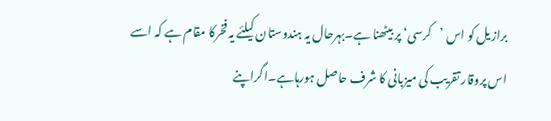برازیل کو اس ’کرسی‘ پر بیٹھنا ہے۔بہرحال یہ ہندوستان کیلئے یہ فخرکا مقام ہے کہ اسے اس پروقار تقریب کی میزبانی کا شرف حاصل ہورہاہے۔اگراپنے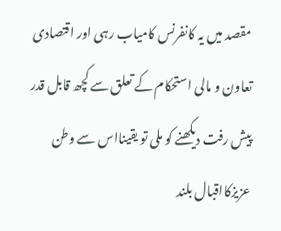مقصد میں یہ کانفرنس کامیاب رہی اور اقتصادی تعاون و مالی استحکام کے تعلق سے کچھ قابل قدر پیش رفت دیکھنے کو ملی تو یقینااس سے وطن عزیزکااقبال بلند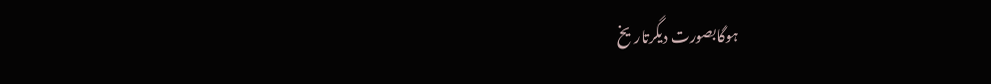ہوگابصورت دیگرتاریخ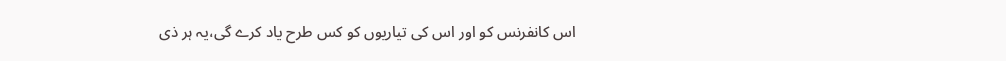اس کانفرنس کو اور اس کی تیاریوں کو کس طرح یاد کرے گی،یہ ہر ذی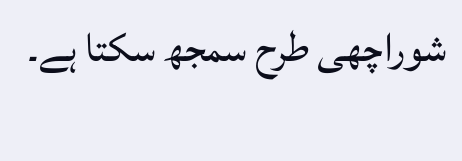شوراچھی طرح سمجھ سکتا ہے۔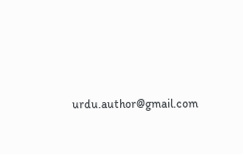urdu.author@gmail.com